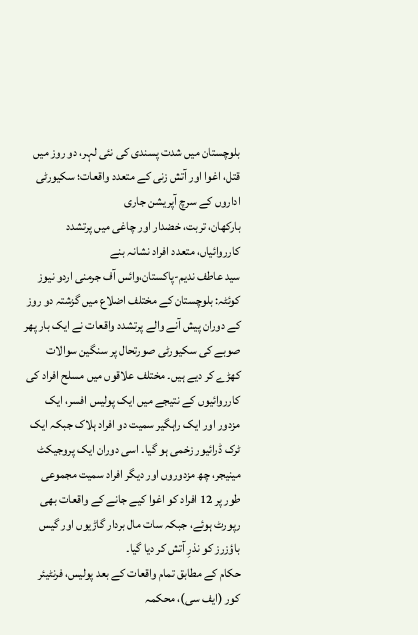بلوچستان میں شدت پسندی کی نئی لہر، دو روز میں قتل، اغوا اور آتش زنی کے متعدد واقعات؛ سکیورٹی اداروں کے سرچ آپریشن جاری
بارکھان، تربت، خضدار اور چاغی میں پرتشدد کارروائیاں، متعدد افراد نشانہ بنے
سید عاطف ندیم-پاکستان،وائس آف جرمنی اردو نیوز
کوئٹہ: بلوچستان کے مختلف اضلاع میں گزشتہ دو روز کے دوران پیش آنے والے پرتشدد واقعات نے ایک بار پھر صوبے کی سکیورٹی صورتحال پر سنگین سوالات کھڑے کر دیے ہیں۔ مختلف علاقوں میں مسلح افراد کی کارروائیوں کے نتیجے میں ایک پولیس افسر، ایک مزدور اور ایک راہگیر سمیت دو افراد ہلاک جبکہ ایک ٹرک ڈرائیور زخمی ہو گیا۔ اسی دوران ایک پروجیکٹ مینیجر، چھ مزدوروں اور دیگر افراد سمیت مجموعی طور پر 12 افراد کو اغوا کیے جانے کے واقعات بھی رپورٹ ہوئے، جبکہ سات مال بردار گاڑیوں اور گیس باؤزرز کو نذرِ آتش کر دیا گیا۔
حکام کے مطابق تمام واقعات کے بعد پولیس، فرنٹیئر کور (ایف سی)، محکمہ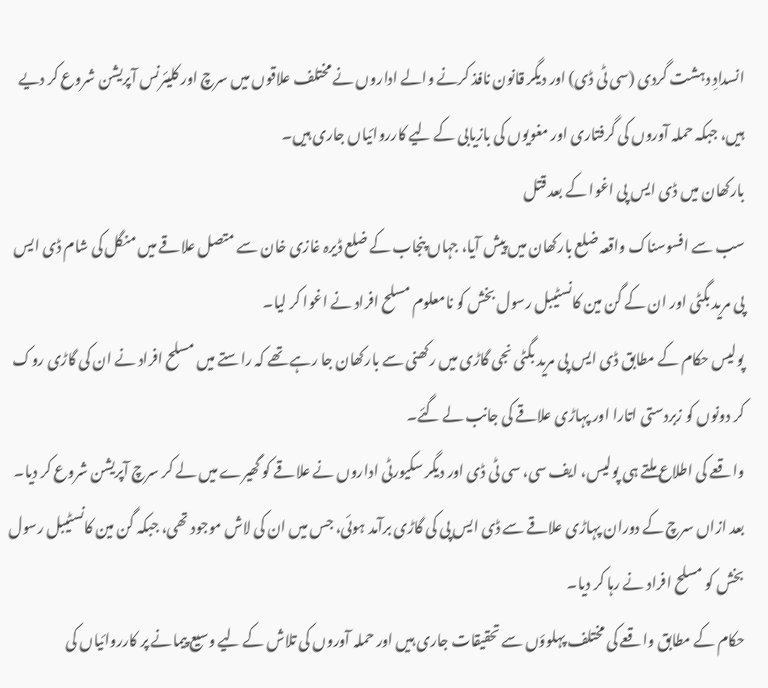انسدادِ دہشت گردی (سی ٹی ڈی) اور دیگر قانون نافذ کرنے والے اداروں نے مختلف علاقوں میں سرچ اور کلیئرنس آپریشن شروع کر دیے ہیں، جبکہ حملہ آوروں کی گرفتاری اور مغویوں کی بازیابی کے لیے کارروائیاں جاری ہیں۔
بارکھان میں ڈی ایس پی اغوا کے بعد قتل
سب سے افسوسناک واقعہ ضلع بارکھان میں پیش آیا، جہاں پنجاب کے ضلع ڈیرہ غازی خان سے متصل علاقے میں منگل کی شام ڈی ایس پی مرید بگٹی اور ان کے گن مین کانسٹیبل رسول بخش کو نامعلوم مسلح افراد نے اغوا کر لیا۔
پولیس حکام کے مطابق ڈی ایس پی مرید بگٹی نجی گاڑی میں رکھنی سے بارکھان جا رہے تھے کہ راستے میں مسلح افراد نے ان کی گاڑی روک کر دونوں کو زبردستی اتارا اور پہاڑی علاقے کی جانب لے گئے۔
واقعے کی اطلاع ملتے ہی پولیس، ایف سی، سی ٹی ڈی اور دیگر سکیورٹی اداروں نے علاقے کو گھیرے میں لے کر سرچ آپریشن شروع کر دیا۔ بعد ازاں سرچ کے دوران پہاڑی علاقے سے ڈی ایس پی کی گاڑی برآمد ہوئی، جس میں ان کی لاش موجود تھی، جبکہ گن مین کانسٹیبل رسول بخش کو مسلح افراد نے رہا کر دیا۔
حکام کے مطابق واقعے کی مختلف پہلوؤں سے تحقیقات جاری ہیں اور حملہ آوروں کی تلاش کے لیے وسیع پیمانے پر کارروائیاں کی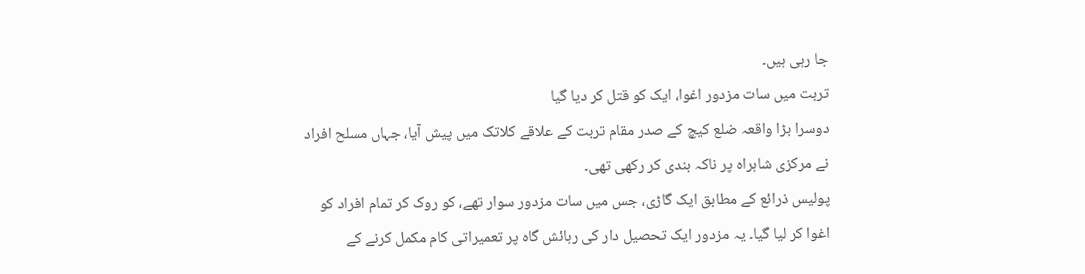جا رہی ہیں۔
تربت میں سات مزدور اغوا، ایک کو قتل کر دیا گیا
دوسرا بڑا واقعہ ضلع کیچ کے صدر مقام تربت کے علاقے کلاتک میں پیش آیا، جہاں مسلح افراد نے مرکزی شاہراہ پر ناکہ بندی کر رکھی تھی۔
پولیس ذرائع کے مطابق ایک گاڑی، جس میں سات مزدور سوار تھے، کو روک کر تمام افراد کو اغوا کر لیا گیا۔ یہ مزدور ایک تحصیل دار کی رہائش گاہ پر تعمیراتی کام مکمل کرنے کے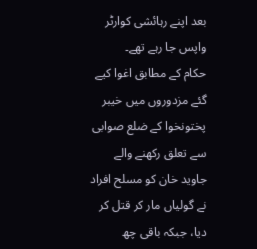بعد اپنے رہائشی کوارٹر واپس جا رہے تھے۔
حکام کے مطابق اغوا کیے گئے مزدوروں میں خیبر پختونخوا کے ضلع صوابی سے تعلق رکھنے والے جاوید خان کو مسلح افراد نے گولیاں مار کر قتل کر دیا، جبکہ باقی چھ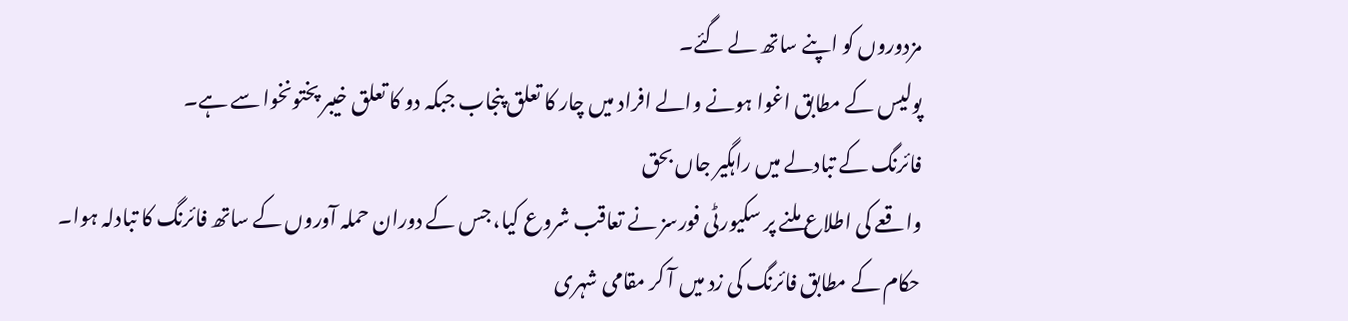مزدوروں کو اپنے ساتھ لے گئے۔
پولیس کے مطابق اغوا ہونے والے افراد میں چار کا تعلق پنجاب جبکہ دو کا تعلق خیبر پختونخوا سے ہے۔
فائرنگ کے تبادلے میں راہگیر جاں بحق
واقعے کی اطلاع ملنے پر سکیورٹی فورسز نے تعاقب شروع کیا، جس کے دوران حملہ آوروں کے ساتھ فائرنگ کا تبادلہ ہوا۔
حکام کے مطابق فائرنگ کی زد میں آ کر مقامی شہری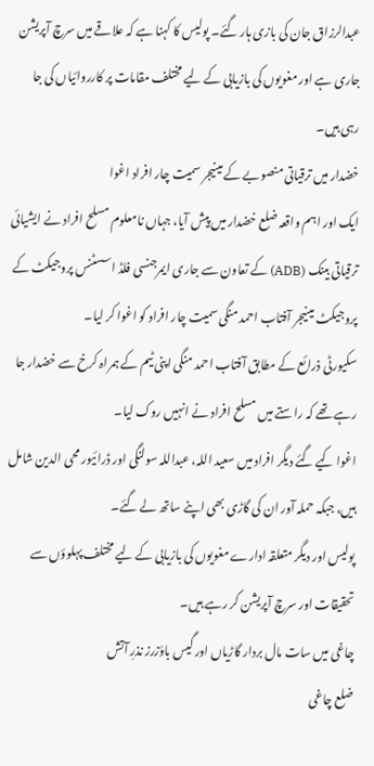عبدالرزاق جان کی بازی ہار گئے۔ پولیس کا کہنا ہے کہ علاقے میں سرچ آپریشن جاری ہے اور مغویوں کی بازیابی کے لیے مختلف مقامات پر کارروائیاں کی جا رہی ہیں۔
خضدار میں ترقیاتی منصوبے کے مینیجر سمیت چار افراد اغوا
ایک اور اہم واقعہ ضلع خضدار میں پیش آیا، جہاں نامعلوم مسلح افراد نے ایشیائی ترقیاتی بینک (ADB) کے تعاون سے جاری ایمرجنسی فلڈ اسسٹنس پروجیکٹ کے پروجیکٹ مینیجر آفتاب احمد منگی سمیت چار افراد کو اغوا کر لیا۔
سکیورٹی ذرائع کے مطابق آفتاب احمد منگی اپنی ٹیم کے ہمراہ کرخ سے خضدار جا رہے تھے کہ راستے میں مسلح افراد نے انہیں روک لیا۔
اغوا کیے گئے دیگر افراد میں سعید اللہ، عبداللہ سولنگی اور ڈرائیور محی الدین شامل ہیں، جبکہ حملہ آور ان کی گاڑی بھی اپنے ساتھ لے گئے۔
پولیس اور دیگر متعلقہ ادارے مغویوں کی بازیابی کے لیے مختلف پہلوؤں سے تحقیقات اور سرچ آپریشن کر رہے ہیں۔
چاغی میں سات مال بردار گاڑیاں اور گیس باؤزرز نذرِ آتش
ضلع چاغی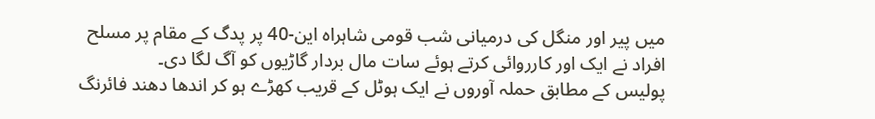میں پیر اور منگل کی درمیانی شب قومی شاہراہ این-40 پر پدگ کے مقام پر مسلح افراد نے ایک اور کارروائی کرتے ہوئے سات مال بردار گاڑیوں کو آگ لگا دی۔
پولیس کے مطابق حملہ آوروں نے ایک ہوٹل کے قریب کھڑے ہو کر اندھا دھند فائرنگ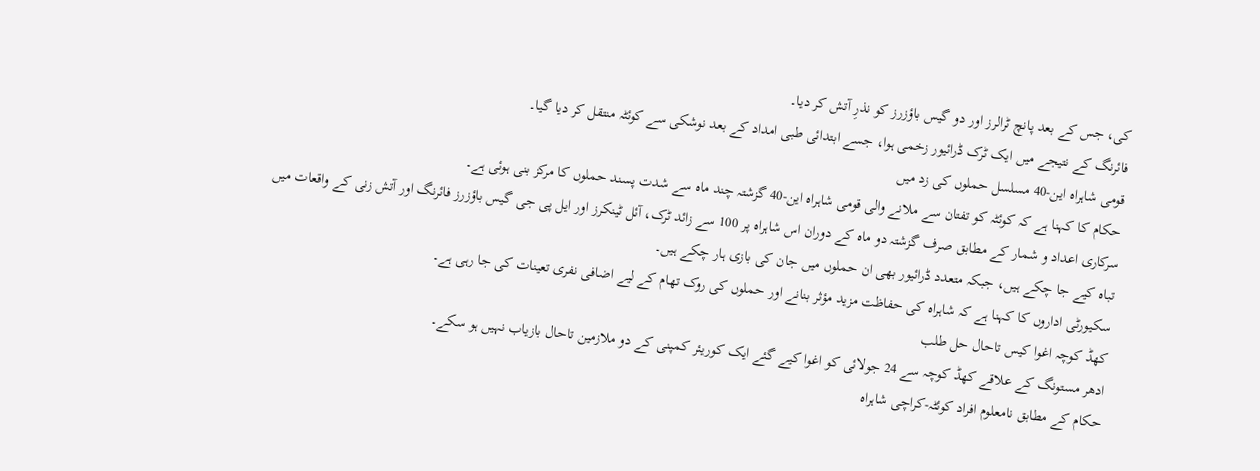کی، جس کے بعد پانچ ٹرالرز اور دو گیس باؤزرز کو نذرِ آتش کر دیا۔
فائرنگ کے نتیجے میں ایک ٹرک ڈرائیور زخمی ہوا، جسے ابتدائی طبی امداد کے بعد نوشکی سے کوئٹہ منتقل کر دیا گیا۔
قومی شاہراہ این-40 مسلسل حملوں کی زد میں
حکام کا کہنا ہے کہ کوئٹہ کو تفتان سے ملانے والی قومی شاہراہ این-40 گزشتہ چند ماہ سے شدت پسند حملوں کا مرکز بنی ہوئی ہے۔
سرکاری اعداد و شمار کے مطابق صرف گزشتہ دو ماہ کے دوران اس شاہراہ پر 100 سے زائد ٹرک، آئل ٹینکرز اور ایل پی جی گیس باؤزرز فائرنگ اور آتش زنی کے واقعات میں تباہ کیے جا چکے ہیں، جبکہ متعدد ڈرائیور بھی ان حملوں میں جان کی بازی ہار چکے ہیں۔
سکیورٹی اداروں کا کہنا ہے کہ شاہراہ کی حفاظت مزید مؤثر بنانے اور حملوں کی روک تھام کے لیے اضافی نفری تعینات کی جا رہی ہے۔
کھڈ کوچہ اغوا کیس تاحال حل طلب
ادھر مستونگ کے علاقے کھڈ کوچہ سے 24 جولائی کو اغوا کیے گئے ایک کوریئر کمپنی کے دو ملازمین تاحال بازیاب نہیں ہو سکے۔
حکام کے مطابق نامعلوم افراد کوئٹہ-کراچی شاہراہ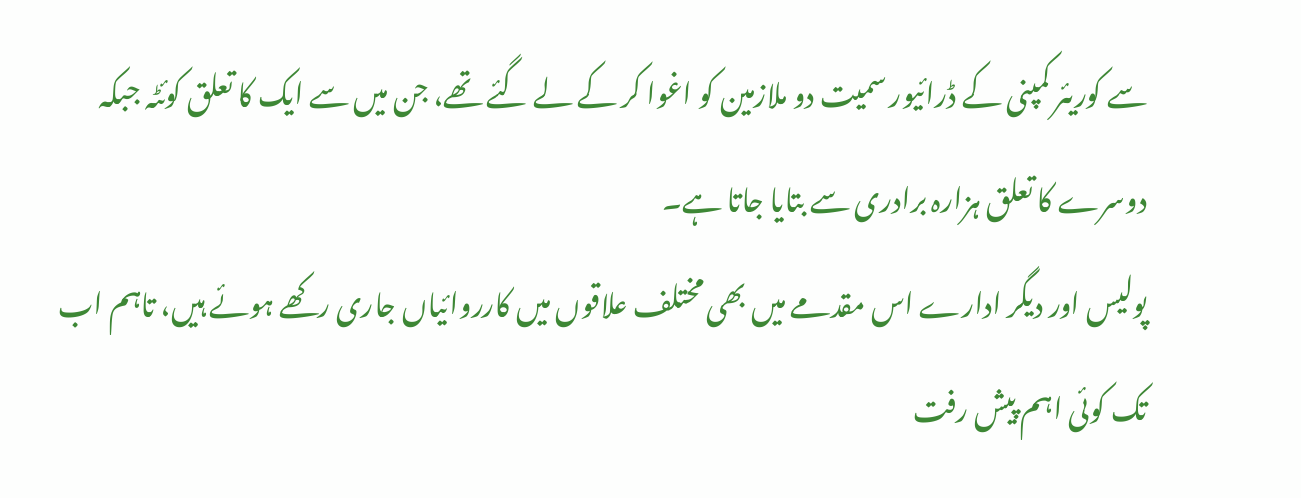سے کوریئر کمپنی کے ڈرائیور سمیت دو ملازمین کو اغوا کر کے لے گئے تھے، جن میں سے ایک کا تعلق کوئٹہ جبکہ دوسرے کا تعلق ہزارہ برادری سے بتایا جاتا ہے۔
پولیس اور دیگر ادارے اس مقدمے میں بھی مختلف علاقوں میں کارروائیاں جاری رکھے ہوئے ہیں، تاہم اب تک کوئی اہم پیش رفت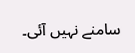سامنے نہیں آئی۔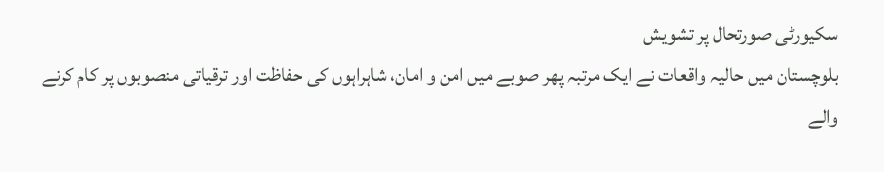سکیورٹی صورتحال پر تشویش
بلوچستان میں حالیہ واقعات نے ایک مرتبہ پھر صوبے میں امن و امان، شاہراہوں کی حفاظت اور ترقیاتی منصوبوں پر کام کرنے والے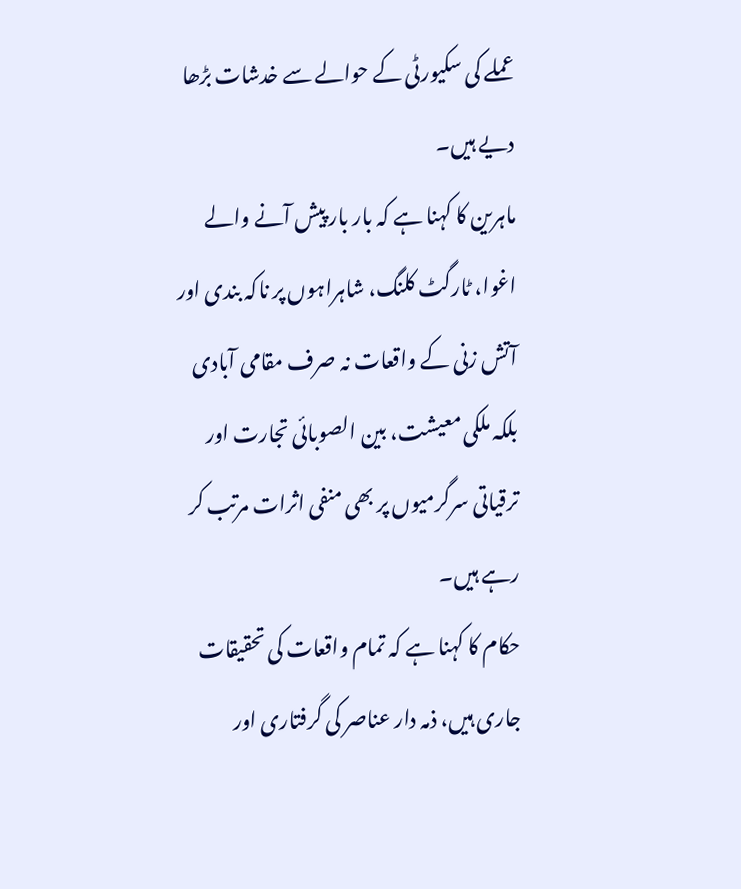عملے کی سکیورٹی کے حوالے سے خدشات بڑھا دیے ہیں۔
ماہرین کا کہنا ہے کہ بار بار پیش آنے والے اغوا، ٹارگٹ کلنگ، شاہراہوں پر ناکہ بندی اور آتش زنی کے واقعات نہ صرف مقامی آبادی بلکہ ملکی معیشت، بین الصوبائی تجارت اور ترقیاتی سرگرمیوں پر بھی منفی اثرات مرتب کر رہے ہیں۔
حکام کا کہنا ہے کہ تمام واقعات کی تحقیقات جاری ہیں، ذمہ دار عناصر کی گرفتاری اور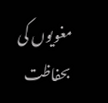مغویوں کی بحفاظت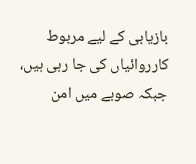بازیابی کے لیے مربوط کارروائیاں کی جا رہی ہیں، جبکہ صوبے میں امن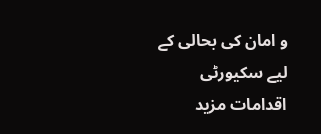و امان کی بحالی کے لیے سکیورٹی اقدامات مزید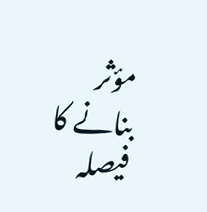مؤثر بنانے کا فیصلہ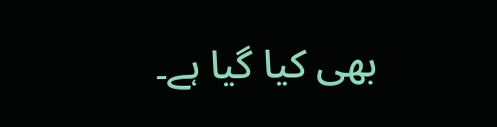بھی کیا گیا ہے۔